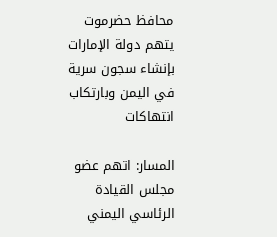محافظ حضرموت يتهم دولة الإمارات بإنشاء سجون سرية في اليمن وبارتكاب انتهاكات

المسار: اتهم عضو مجلس القيادة الرئاسي اليمني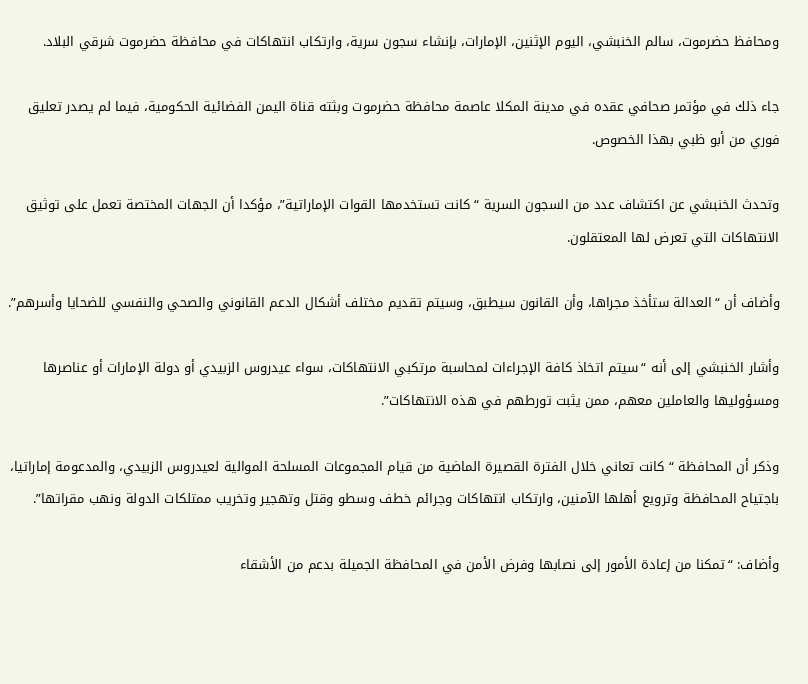ومحافظ حضرموت، سالم الخنبشي، اليوم الإثنين، الإمارات، بإنشاء سجون سرية، وارتكاب انتهاكات في محافظة حضرموت شرقي البلاد.

جاء ذلك في مؤتمر صحافي عقده في مدينة المكلا عاصمة محافظة حضرموت وبثته قناة اليمن الفضائية الحكومية، فيما لم يصدر تعليق فوري من أبو ظبي بهذا الخصوص.

وتحدث الخنبشي عن اكتشاف عدد من السجون السرية “كانت تستخدمها القوات الإماراتية”، مؤكدا أن الجهات المختصة تعمل على توثيق الانتهاكات التي تعرض لها المعتقلون.

وأضاف أن “العدالة ستأخذ مجراها، وأن القانون سيطبق، وسيتم تقديم مختلف أشكال الدعم القانوني والصحي والنفسي للضحايا وأسرهم”.

وأشار الخنبشي إلى أنه “سيتم اتخاذ كافة الإجراءات لمحاسبة مرتكبي الانتهاكات، سواء عيدروس الزبيدي أو دولة الإمارات أو عناصرها ومسؤوليها والعاملين معهم، ممن يثبت تورطهم في هذه الانتهاكات”.

وذكر أن المحافظة “كانت تعاني خلال الفترة القصيرة الماضية من قيام المجموعات المسلحة الموالية لعيدروس الزبيدي، والمدعومة إماراتيا، باجتياح المحافظة وترويع أهلها الآمنين، وارتكاب انتهاكات وجرائم خطف وسطو وقتل وتهجير وتخريب ممتلكات الدولة ونهب مقراتها”.

وأضاف: “تمكنا من إعادة الأمور إلى نصابها وفرض الأمن في المحافظة الجميلة بدعم من الأشقاء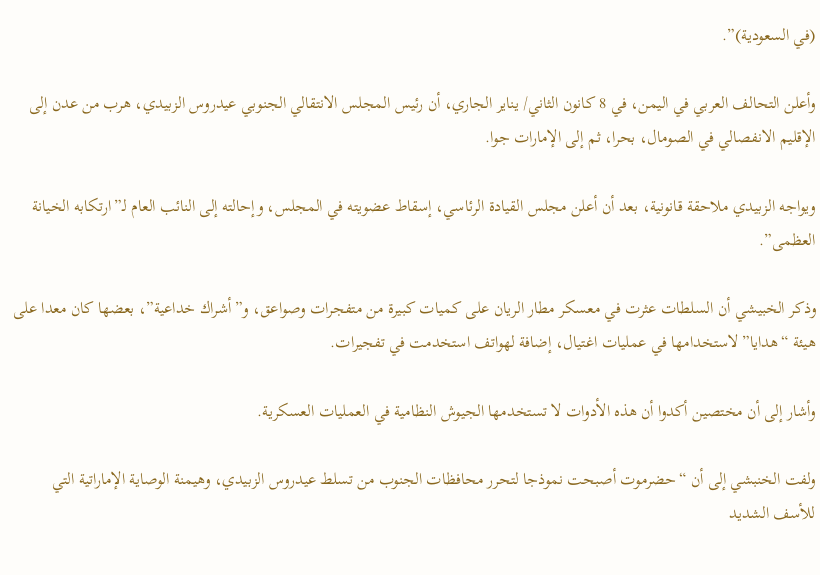(في السعودية)”.

وأعلن التحالف العربي في اليمن، في 8 كانون الثاني/ يناير الجاري، أن رئيس المجلس الانتقالي الجنوبي عيدروس الزبيدي، هرب من عدن إلى الإقليم الانفصالي في الصومال، بحرا، ثم إلى الإمارات جوا.

ويواجه الزبيدي ملاحقة قانونية، بعد أن أعلن مجلس القيادة الرئاسي، إسقاط عضويته في المجلس، وإحالته إلى النائب العام لـ”ارتكابه الخيانة العظمى”.

وذكر الخبيشي أن السلطات عثرت في معسكر مطار الريان على كميات كبيرة من متفجرات وصواعق، و”أشراك خداعية”، بعضها كان معدا على هيئة “هدايا” لاستخدامها في عمليات اغتيال، إضافة لهواتف استخدمت في تفجيرات.

وأشار إلى أن مختصين أكدوا أن هذه الأدوات لا تستخدمها الجيوش النظامية في العمليات العسكرية.

ولفت الخنبشي إلى أن “حضرموت أصبحت نموذجا لتحرر محافظات الجنوب من تسلط عيدروس الزبيدي، وهيمنة الوصاية الإماراتية التي للأسف الشديد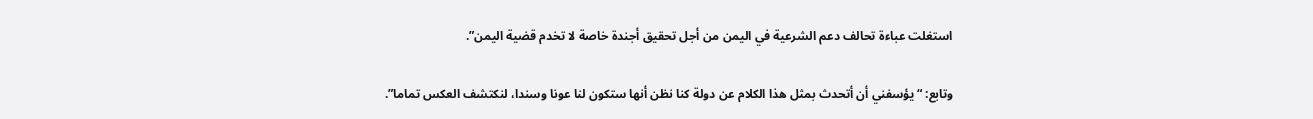استغلت عباءة تحالف دعم الشرعية في اليمن من أجل تحقيق أجندة خاصة لا تخدم قضية اليمن”.

وتابع: “يؤسفني أن أتحدث بمثل هذا الكلام عن دولة كنا نظن أنها ستكون لنا عونا وسندا، لنكتشف العكس تماما”.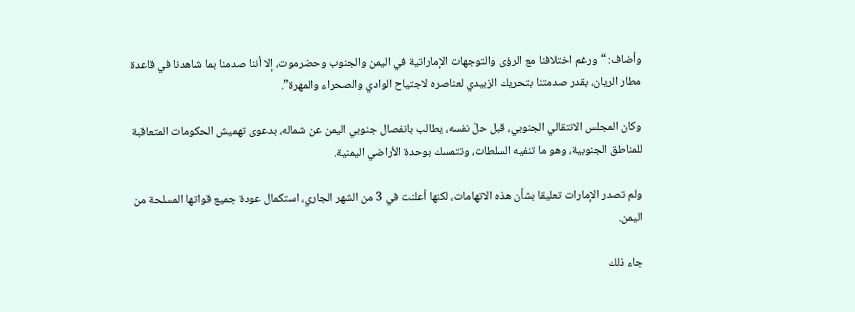وأضاف: “ورغم اختلافنا مع الرؤى والتوجهات الإماراتية في اليمن والجنوب وحضرموت، إلا أننا صدمنا بما شاهدنا في قاعدة مطار الريان، بقدر صدمتنا بتحريك الزبيدي لعناصره لاجتياح الوادي والصحراء والمهرة”.

وكان المجلس الانتقالي الجنوبي، قبل حلّ نفسه، يطالب بانفصال جنوبي اليمن عن شماله، بدعوى تهميش الحكومات المتعاقبة للمناطق الجنوبية، وهو ما تنفيه السلطات، وتتمسك بوحدة الأراضي اليمنية.

ولم تصدر الإمارات تعليقا بشأن هذه الاتهامات، لكنها أعلنت في 3 من الشهر الجاري، استكمال عودة جميع قواتها المسلحة من اليمن.

جاء ذلك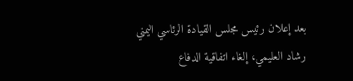بعد إعلان رئيس مجلس القيادة الرئاسي اليمني رشاد العليمي، إلغاء اتفاقية الدفاع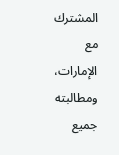المشترك مع الإمارات، ومطالبته جميع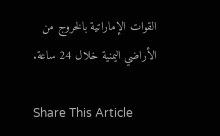القوات الإماراتية بالخروج من الأراضي اليمنية خلال 24 ساعة.

Share This Article